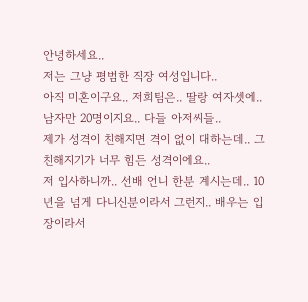안녕하세요..
저는 그냥 평범한 직장 여성입니다..
아직 미혼이구요.. 저희팀은.. 딸랑 여자셋에.. 남자만 20명이지요.. 다들 아저씨들..
제가 성격이 친해지면 격이 없이 대하는데.. 그 친해지기가 너무 힘든 성격이에요..
저 입사하니까.. 선배 언니 한분 계시는데.. 10년을 넘게 다니신분이라서 그런지.. 배우는 입장이라서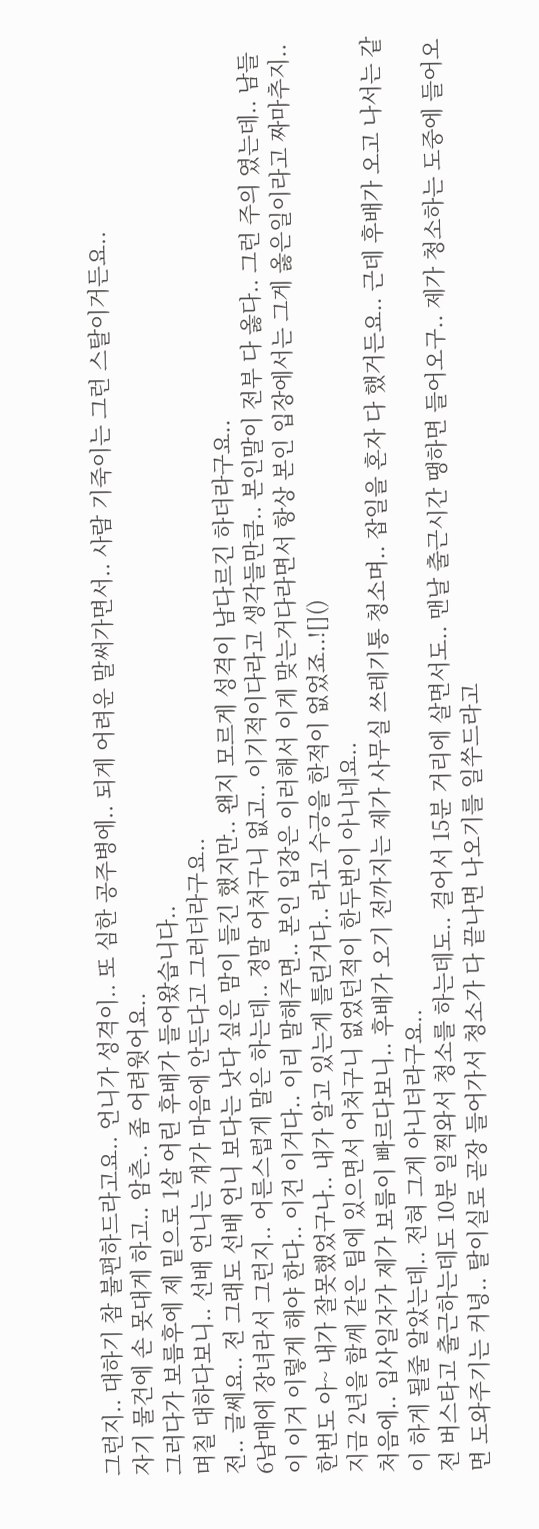그런지.. 대하기 참 불편하드라고요.. 언니가 성격이.. 또 심한 공주병에.. 되게 어려운 말써가면서.. 사람 기죽이는 그런 스탈이거든요..
자기 물건에 손 못대게 하고.. 암츤.. 좀 어려웟어요..
그러다가 보름후에 제 밑으로 1살 어린 후배가 들어왔습니다..
며칠 대하다보니.. 선배 언니는 걔가 마음에 안든다고 그러더라구요..
전.. 글쎄요.. 전 그래도 선배 언니 보다는 낫다 싶은 맘이 들긴 했지만.. 왠지 모르게 성격이 남다르긴 하더라구요..
6남매에 장녀라서 그런지.. 어른스럽게 말은 하는데.. 정말 어처구니 없고.. 이기적이다라고 생각들만큼.. 본인말이 전부 다 옳다.. 그런 주의 였는데.. 남들이 이거 이렇게 해야 한다.. 이건 이거다.. 이리 말해주면.. 본인 입장은 이러해서 이게 맞는거다라면서 항상 본인 입장에서는 그게 옳은일이라고 짜마추지.. 한번도 아~ 내가 잘못했었구나.. 내가 알고 있는게 틀린거다.. 라고 수긍을 한적이 없었죠..![]()
지금 2년을 함께 같은 팀에 있으면서 어처구니 없었던적이 한두번이 아니네요..
처음에.. 입사일자가 제가 보름이 빠르다보니.. 후배가 오기 전까지는 제가 사무실 쓰레기통 청소며.. 잡일을 혼자 다 했거든요.. 근데 후배가 오고 나서는 같이 하게 될줄 알았는데.. 전혀 그게 아니더라구요..
전 버스타고 출근하는데도 10분 일찍와서 청소를 하는데도.. 걸어서 15분 거리에 살면서도.. 맨날 출근시간 땡하면 들어오구.. 제가 청소하는 도중에 들어오면 도와주기는 커녕.. 탈이실로 곧장 들어가서 청소가 다 끝나면 나오기를 일쑤드라고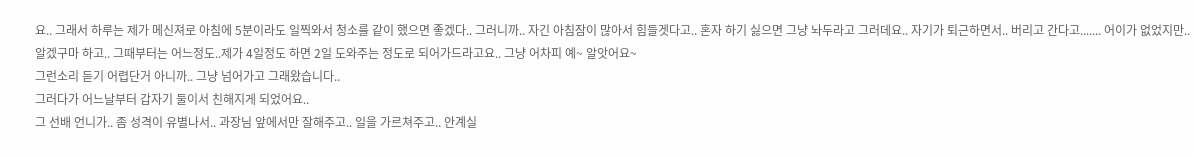요.. 그래서 하루는 제가 메신져로 아침에 5분이라도 일찍와서 청소를 같이 했으면 좋겠다.. 그러니까.. 자긴 아침잠이 많아서 힘들겟다고.. 혼자 하기 싫으면 그냥 놔두라고 그러데요.. 자기가 퇴근하면서.. 버리고 간다고....... 어이가 없었지만.. 알겠구마 하고.. 그때부터는 어느정도..제가 4일정도 하면 2일 도와주는 정도로 되어가드라고요.. 그냥 어차피 예~ 알앗어요~
그런소리 듣기 어렵단거 아니까.. 그냥 넘어가고 그래왔습니다..
그러다가 어느날부터 갑자기 둘이서 친해지게 되었어요..
그 선배 언니가.. 좀 성격이 유별나서.. 과장님 앞에서만 잘해주고.. 일을 가르쳐주고.. 안계실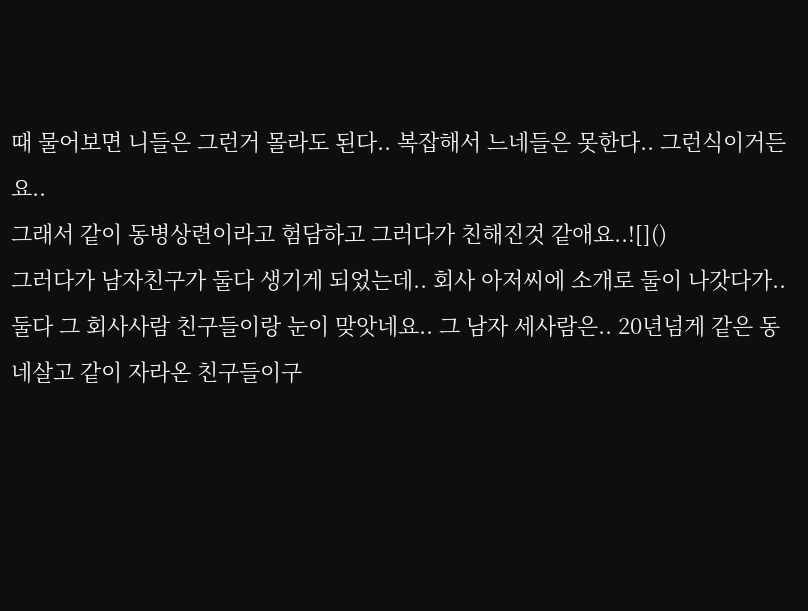때 물어보면 니들은 그런거 몰라도 된다.. 복잡해서 느네들은 못한다.. 그런식이거든요..
그래서 같이 동병상련이라고 험담하고 그러다가 친해진것 같애요..![]()
그러다가 남자친구가 둘다 생기게 되었는데.. 회사 아저씨에 소개로 둘이 나갓다가.. 둘다 그 회사사람 친구들이랑 눈이 맞앗네요.. 그 남자 세사람은.. 20년넘게 같은 동네살고 같이 자라온 친구들이구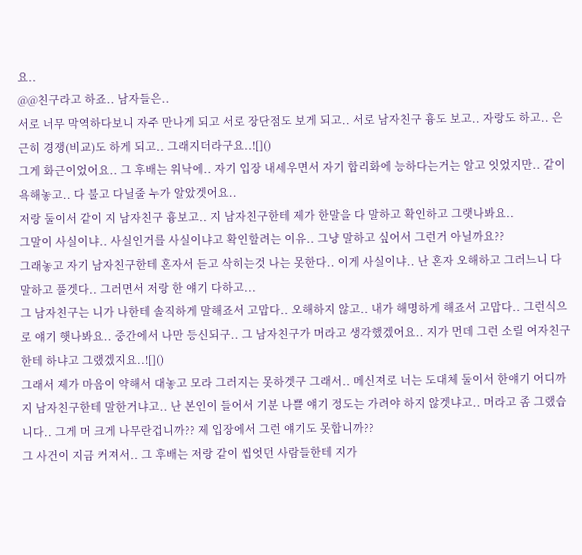요..
@@친구라고 하죠.. 남자들은..
서로 너무 막역하다보니 자주 만나게 되고 서로 장단점도 보게 되고.. 서로 남자친구 흉도 보고.. 자랑도 하고.. 은근히 경쟁(비교)도 하게 되고.. 그래지더라구요..![]()
그게 화근이었어요.. 그 후배는 워낙에.. 자기 입장 내세우면서 자기 합리화에 능하다는거는 알고 잇었지만.. 같이 욕해놓고.. 다 불고 다닐줄 누가 알았겟어요..
저랑 둘이서 같이 지 남자친구 흉보고.. 지 남자친구한테 제가 한말을 다 말하고 확인하고 그랫나봐요..
그말이 사실이냐.. 사실인거를 사실이냐고 확인할려는 이유.. 그냥 말하고 싶어서 그런거 아닐까요??
그래놓고 자기 남자친구한테 혼자서 듣고 삭히는것 나는 못한다.. 이게 사실이냐.. 난 혼자 오해하고 그러느니 다 말하고 풀겟다.. 그러면서 저랑 한 얘기 다하고...
그 남자친구는 니가 나한테 솔직하게 말해죠서 고맙다.. 오해하지 않고.. 내가 해명하게 해죠서 고맙다.. 그런식으로 얘기 햇나봐요.. 중간에서 나만 등신되구.. 그 남자친구가 머라고 생각했겠어요.. 지가 먼데 그런 소릴 여자친구한테 하냐고 그랬겠지요..![]()
그래서 제가 마음이 약해서 대놓고 모라 그러지는 못하겟구 그래서.. 메신져로 너는 도대체 둘이서 한얘기 어디까지 남자친구한테 말한거냐고.. 난 본인이 들어서 기분 나쁠 얘기 정도는 가려야 하지 않겟냐고.. 머라고 좀 그랬습니다.. 그게 머 크게 나무란겁니까?? 제 입장에서 그런 얘기도 못합니까??
그 사건이 지금 커져서.. 그 후배는 저랑 같이 씹엇던 사람들한테 지가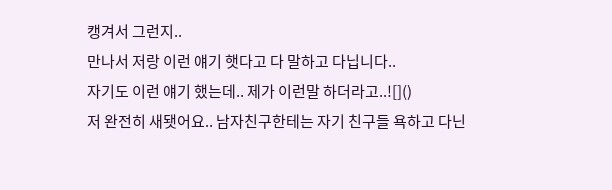캥겨서 그런지..
만나서 저랑 이런 얘기 햇다고 다 말하고 다닙니다..
자기도 이런 얘기 했는데.. 제가 이런말 하더라고..![]()
저 완전히 새됏어요.. 남자친구한테는 자기 친구들 욕하고 다닌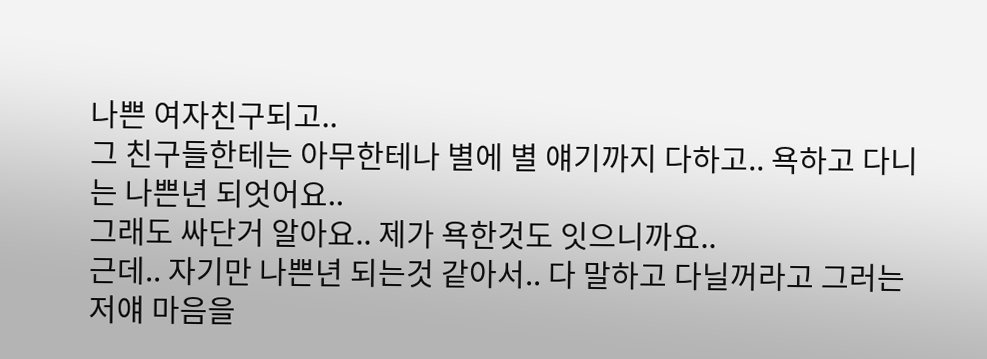나쁜 여자친구되고..
그 친구들한테는 아무한테나 별에 별 얘기까지 다하고.. 욕하고 다니는 나쁜년 되엇어요..
그래도 싸단거 알아요.. 제가 욕한것도 잇으니까요..
근데.. 자기만 나쁜년 되는것 같아서.. 다 말하고 다닐꺼라고 그러는 저얘 마음을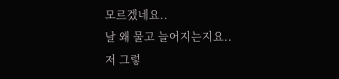모르겠네요..
날 왜 물고 늘어지는지요..
저 그렇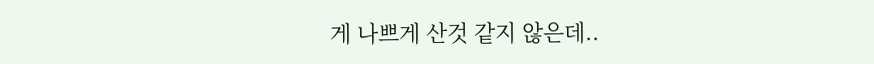게 나쁘게 산것 같지 않은데..